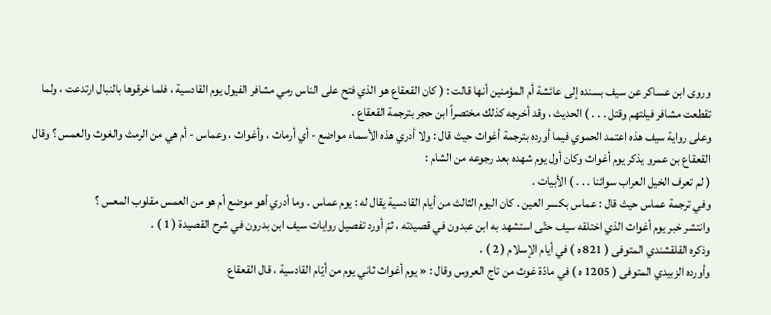وروى ابن عساكر عن سيف بسنده إلى عائشة أم المؤمنين أنها قالت : ( كان القعقاع هو الذي فتح على الناس رمي مشافر الفيول يوم القادسية ، فلما خرقوها بالنبال ارتدعت ، ولما تقطعت مشافر فيلتهم وقتل . . . ) الحديث ، وقد أخرجه كذلك مختصراً ابن حجر بترجمة القعقاع .
وعلى رواية سيف هذه اعتمد الحموي فيما أورده بترجمة أغواث حيث قال : ولا أدري هذه الأسماء مواضع - أي أرماث ، وأغواث ، وعماس - أم هي من الرمث والغوث والعمس ؟ وقال القعقاع بن عمرو يذكر يوم أغواث وكان أول يوم شهده بعد رجوعه من الشام :
( لم تعرف الخيل العراب سوائنا . . . ) الأبيات .
وفي ترجمة عماس حيث قال : عماس بكسر العين . كان اليوم الثالث من أيام القادسية يقال له : يوم عماس . وما أدري أهو موضع أم هو من العمس مقلوب المعس ؟
وانتشر خبر يوم أغواث الذي اختلقه سيف حتّى استشهد به ابن عبدون في قصيدته ، ثمّ أورد تفصيل روايات سيف ابن بدرون في شرح القصيدة ( 1 ) .
وذكره القلقشندي المتوفى ( 821 ه ) في أيام الإسلام ( 2 ) .
وأورده الزبيدي المتوفى ( 1205 ه ) في مادّة غوث من تاج العروس وقال : « يوم أغواث ثاني يوم من أيّام القادسية ، قال القعقاع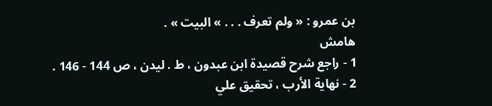بن عمرو : « ولم تعرف . . . » البيت » .
هامش
1 - راجع شرح قصيدة ابن عبدون ، ط . ليدن ، ص 144 - 146 .
2 - نهاية الأرب ، تحقيق علي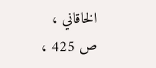الخاقاني ، ص 425 ،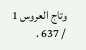وتاج العروس 1 / 637 .